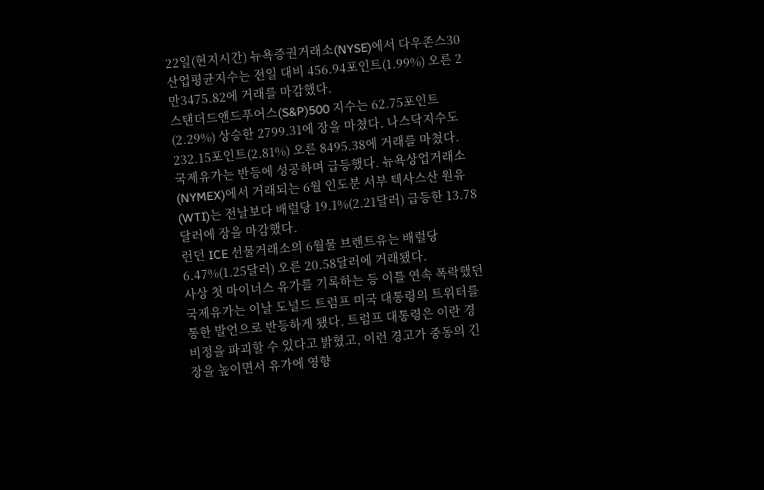22일(현지시간) 뉴욕증권거래소(NYSE)에서 다우존스30 산업평균지수는 전일 대비 456.94포인트(1.99%) 오른 2만3475.82에 거래를 마감했다.
스탠더드앤드푸어스(S&P)500 지수는 62.75포인트(2.29%) 상승한 2799.31에 장을 마쳤다. 나스닥지수도 232.15포인트(2.81%) 오른 8495.38에 거래를 마쳤다.
국제유가는 반등에 성공하며 급등했다. 뉴욕상업거래소(NYMEX)에서 거래되는 6월 인도분 서부 텍사스산 원유(WTI)는 전날보다 배럴당 19.1%(2.21달러) 급등한 13.78달러에 장을 마감했다.
런던 ICE 선물거래소의 6월물 브렌트유는 배럴당 6.47%(1.25달러) 오른 20.58달러에 거래됐다.
사상 첫 마이너스 유가를 기록하는 등 이틀 연속 폭락했던 국제유가는 이날 도널드 트럼프 미국 대통령의 트위터를 통한 발언으로 반등하게 됐다. 트럼프 대통령은 이란 경비정을 파괴할 수 있다고 밝혔고, 이런 경고가 중동의 긴장을 높이면서 유가에 영향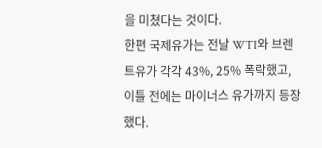을 미쳤다는 것이다.
한편 국제유가는 전날 WTI와 브렌트유가 각각 43%, 25% 폭락했고, 이틀 전에는 마이너스 유가까지 등장했다.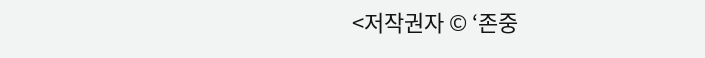<저작권자 © ‘존중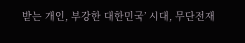받는 개인, 부강한 대한민국’ 시대, 무단전재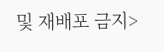및 재배포 금지>